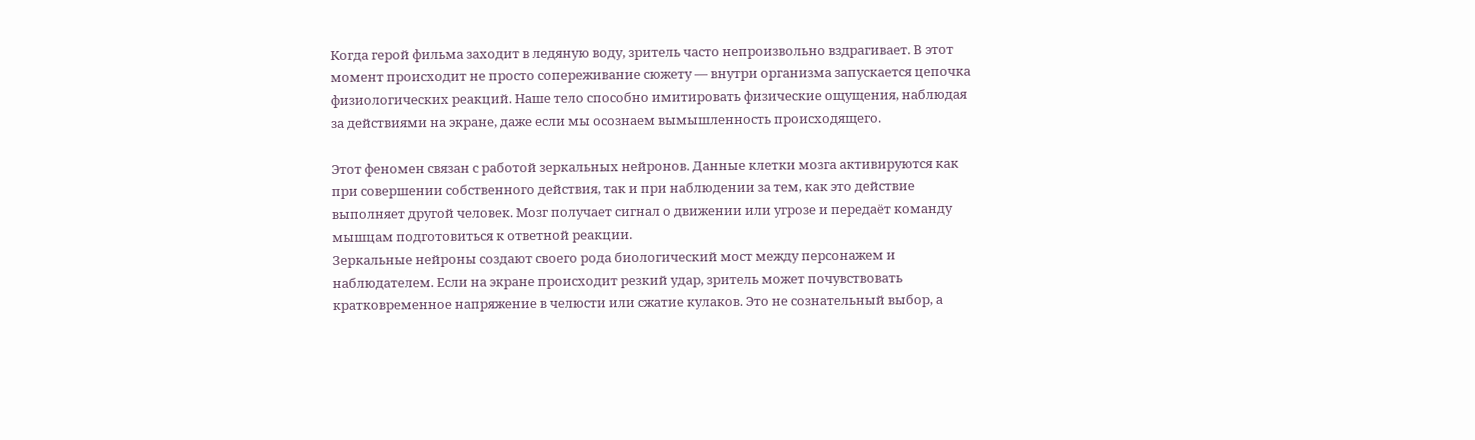Когда герой фильма заходит в ледяную воду, зритель часто непроизвольно вздрагивает. В этот момент происходит не просто сопереживание сюжету — внутри организма запускается цепочка физиологических реакций. Наше тело способно имитировать физические ощущения, наблюдая за действиями на экране, даже если мы осознаем вымышленность происходящего.

Этот феномен связан с работой зеркальных нейронов. Данные клетки мозга активируются как при совершении собственного действия, так и при наблюдении за тем, как это действие выполняет другой человек. Мозг получает сигнал о движении или угрозе и передаёт команду мышцам подготовиться к ответной реакции.
Зеркальные нейроны создают своего рода биологический мост между персонажем и наблюдателем. Если на экране происходит резкий удар, зритель может почувствовать кратковременное напряжение в челюсти или сжатие кулаков. Это не сознательный выбор, а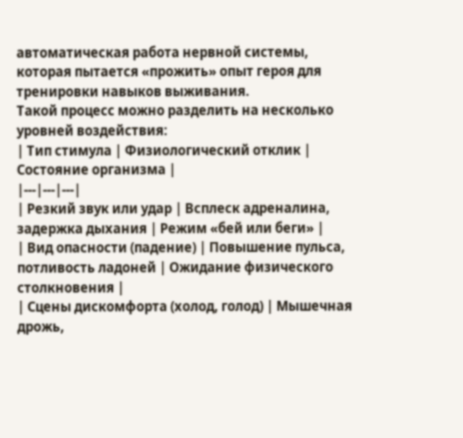автоматическая работа нервной системы, которая пытается «прожить» опыт героя для тренировки навыков выживания.
Такой процесс можно разделить на несколько уровней воздействия:
| Тип стимула | Физиологический отклик | Состояние организма |
|---|---|---|
| Резкий звук или удар | Всплеск адреналина, задержка дыхания | Режим «бей или беги» |
| Вид опасности (падение) | Повышение пульса, потливость ладоней | Ожидание физического столкновения |
| Сцены дискомфорта (холод, голод) | Мышечная дрожь,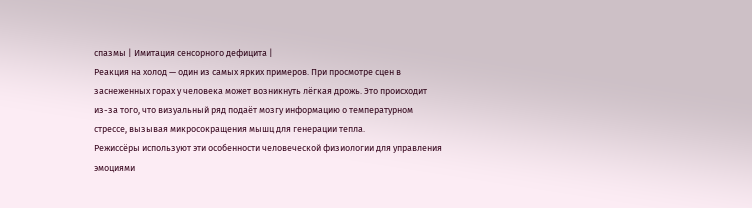спазмы | Имитация сенсорного дефицита |
Реакция на холод — один из самых ярких примеров. При просмотре сцен в заснеженных горах у человека может возникнуть лёгкая дрожь. Это происходит из-за того, что визуальный ряд подаёт мозгу информацию о температурном стрессе, вызывая микросокращения мышц для генерации тепла.
Режиссёры используют эти особенности человеческой физиологии для управления эмоциями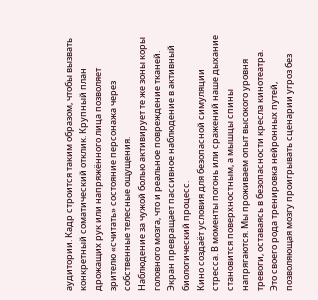аудитории. Кадр строится таким образом, чтобы вызвать конкретный соматический отклик. Крупный план дрожащих рук или напряжённого лица позволяет зрителю «считать» состояние персонажа через собственные телесные ощущения.
Наблюдение за чужой болью активирует те же зоны коры головного мозга, что и реальное повреждение тканей. Экран превращает пассивное наблюдение в активный биологический процесс.
Кино создаёт условия для безопасной симуляции стресса. В моменты погонь или сражений наше дыхание становится поверхностным, а мышцы спины напрягаются. Мы проживаем опыт высокого уровня тревоги, оставаясь в безопасности кресла кинотеатра. Это своего рода тренировка нейронных путей, позволяющая мозгу проигрывать сценарии угроз без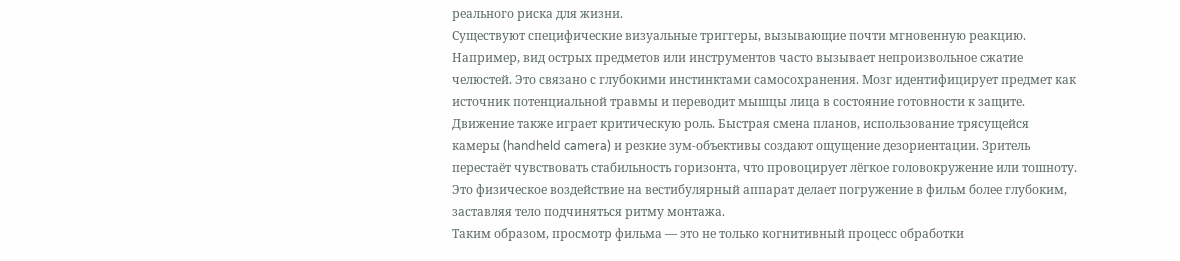реального риска для жизни.
Существуют специфические визуальные триггеры, вызывающие почти мгновенную реакцию. Например, вид острых предметов или инструментов часто вызывает непроизвольное сжатие челюстей. Это связано с глубокими инстинктами самосохранения. Мозг идентифицирует предмет как источник потенциальной травмы и переводит мышцы лица в состояние готовности к защите.
Движение также играет критическую роль. Быстрая смена планов, использование трясущейся камеры (handheld camera) и резкие зум-объективы создают ощущение дезориентации. Зритель перестаёт чувствовать стабильность горизонта, что провоцирует лёгкое головокружение или тошноту. Это физическое воздействие на вестибулярный аппарат делает погружение в фильм более глубоким, заставляя тело подчиняться ритму монтажа.
Таким образом, просмотр фильма — это не только когнитивный процесс обработки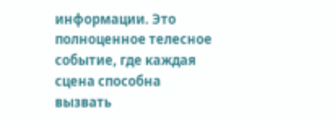информации. Это полноценное телесное событие, где каждая сцена способна вызвать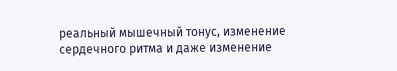реальный мышечный тонус, изменение сердечного ритма и даже изменение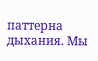паттерна дыхания. Мы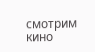смотрим кино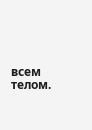всем телом.